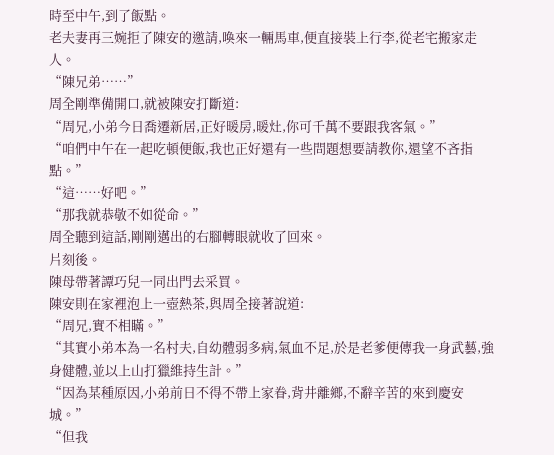時至中午,到了飯點。
老夫妻再三婉拒了陳安的邀請,喚來一輛馬車,便直接裝上行李,從老宅搬家走人。
“陳兄弟……”
周全剛準備開口,就被陳安打斷道:
“周兄,小弟今日喬遷新居,正好暖房,暖灶,你可千萬不要跟我客氣。”
“咱們中午在一起吃頓便飯,我也正好還有一些問題想要請教你,還望不吝指點。”
“這……好吧。”
“那我就恭敬不如從命。”
周全聽到這話,剛剛邁出的右腳轉眼就收了回來。
片刻後。
陳母帶著譚巧兒一同出門去采買。
陳安則在家裡泡上一壺熱茶,與周全接著說道:
“周兄,實不相瞞。”
“其實小弟本為一名村夫,自幼體弱多病,氣血不足,於是老爹便傳我一身武藝,強身健體,並以上山打獵維持生計。”
“因為某種原因,小弟前日不得不帶上家眷,背井離鄉,不辭辛苦的來到慶安城。”
“但我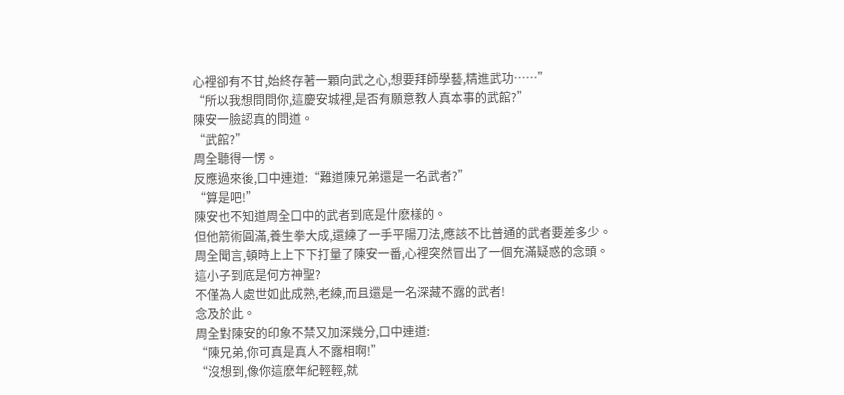心裡卻有不甘,始終存著一顆向武之心,想要拜師學藝,精進武功……”
“所以我想問問你,這慶安城裡,是否有願意教人真本事的武館?”
陳安一臉認真的問道。
“武館?”
周全聽得一愣。
反應過來後,口中連道:“難道陳兄弟還是一名武者?”
“算是吧!”
陳安也不知道周全口中的武者到底是什麽樣的。
但他箭術圓滿,養生拳大成,還練了一手平陽刀法,應該不比普通的武者要差多少。
周全聞言,頓時上上下下打量了陳安一番,心裡突然冒出了一個充滿疑惑的念頭。
這小子到底是何方神聖?
不僅為人處世如此成熟,老練,而且還是一名深藏不露的武者!
念及於此。
周全對陳安的印象不禁又加深幾分,口中連道:
“陳兄弟,你可真是真人不露相啊!”
“沒想到,像你這麽年紀輕輕,就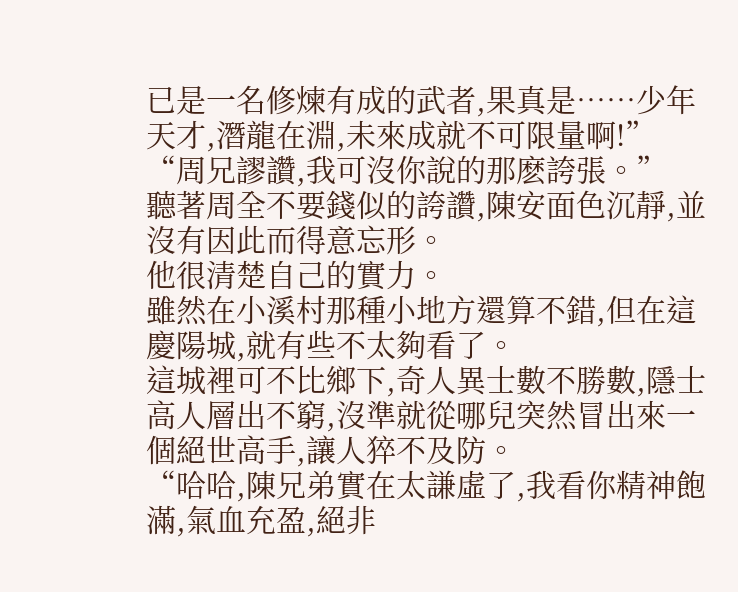已是一名修煉有成的武者,果真是……少年天才,潛龍在淵,未來成就不可限量啊!”
“周兄謬讚,我可沒你說的那麽誇張。”
聽著周全不要錢似的誇讚,陳安面色沉靜,並沒有因此而得意忘形。
他很清楚自己的實力。
雖然在小溪村那種小地方還算不錯,但在這慶陽城,就有些不太夠看了。
這城裡可不比鄉下,奇人異士數不勝數,隱士高人層出不窮,沒準就從哪兒突然冒出來一個絕世高手,讓人猝不及防。
“哈哈,陳兄弟實在太謙虛了,我看你精神飽滿,氣血充盈,絕非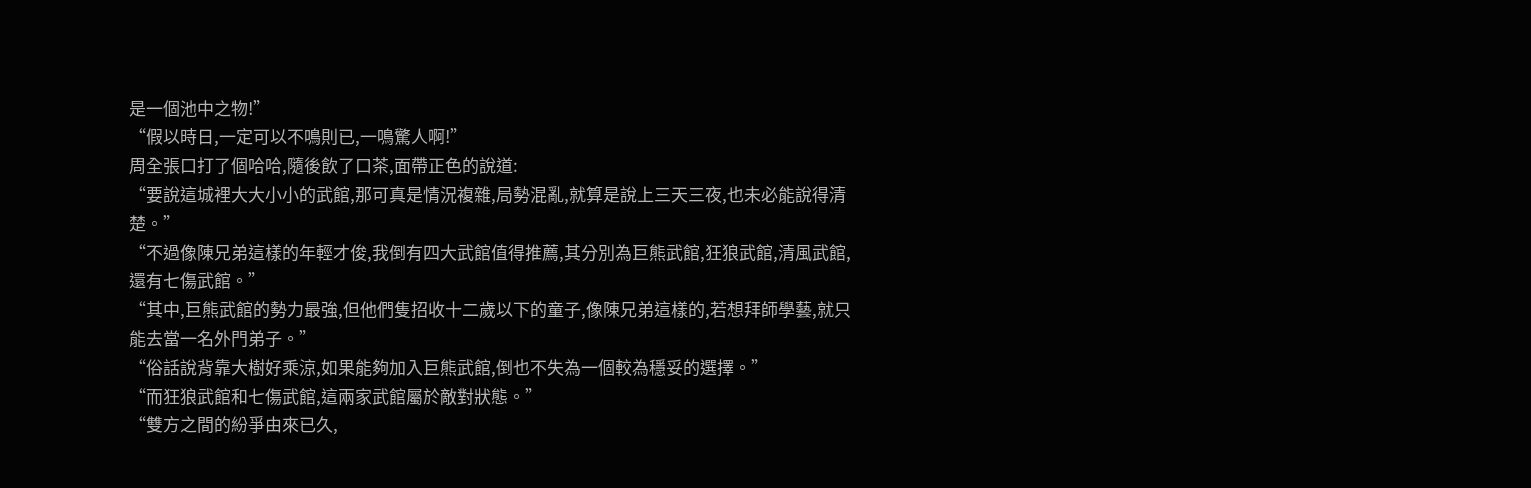是一個池中之物!”
“假以時日,一定可以不鳴則已,一鳴驚人啊!”
周全張口打了個哈哈,隨後飲了口茶,面帶正色的說道:
“要說這城裡大大小小的武館,那可真是情況複雜,局勢混亂,就算是說上三天三夜,也未必能說得清楚。”
“不過像陳兄弟這樣的年輕才俊,我倒有四大武館值得推薦,其分別為巨熊武館,狂狼武館,清風武館,還有七傷武館。”
“其中,巨熊武館的勢力最強,但他們隻招收十二歲以下的童子,像陳兄弟這樣的,若想拜師學藝,就只能去當一名外門弟子。”
“俗話說背靠大樹好乘涼,如果能夠加入巨熊武館,倒也不失為一個較為穩妥的選擇。”
“而狂狼武館和七傷武館,這兩家武館屬於敵對狀態。”
“雙方之間的紛爭由來已久,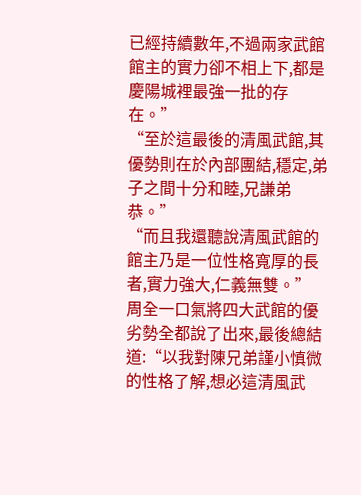已經持續數年,不過兩家武館館主的實力卻不相上下,都是慶陽城裡最強一批的存在。”
“至於這最後的清風武館,其優勢則在於內部團結,穩定,弟子之間十分和睦,兄謙弟恭。”
“而且我還聽說清風武館的館主乃是一位性格寬厚的長者,實力強大,仁義無雙。”
周全一口氣將四大武館的優劣勢全都說了出來,最後總結道:“以我對陳兄弟謹小慎微的性格了解,想必這清風武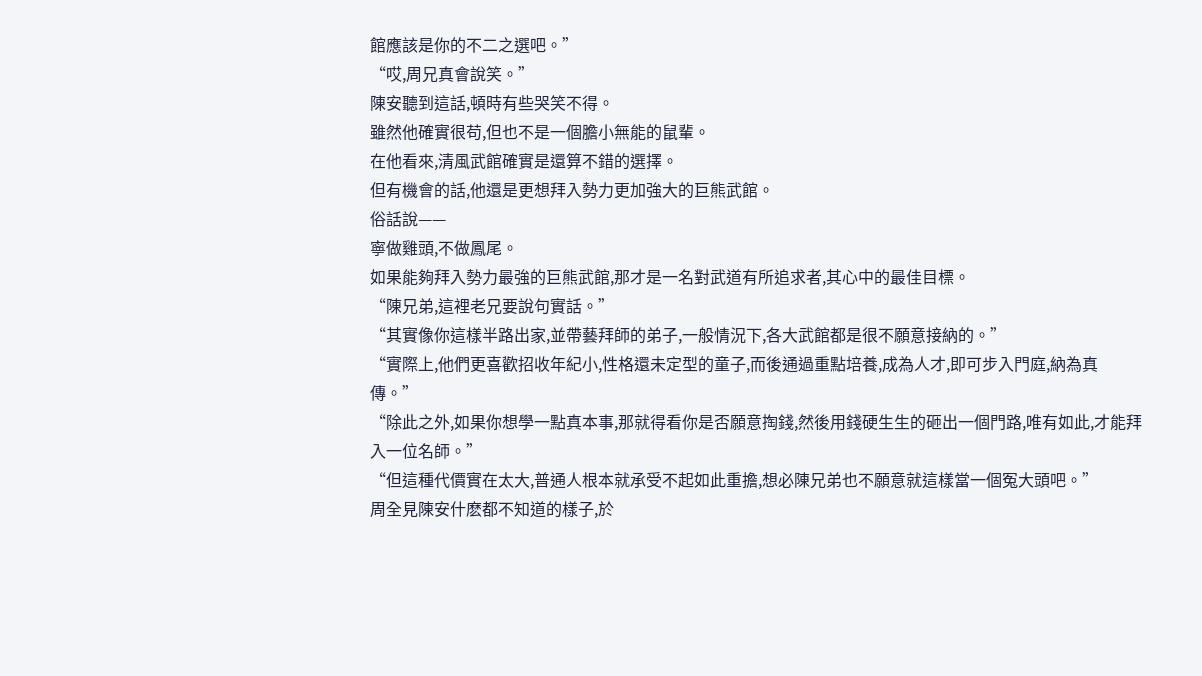館應該是你的不二之選吧。”
“哎,周兄真會說笑。”
陳安聽到這話,頓時有些哭笑不得。
雖然他確實很苟,但也不是一個膽小無能的鼠輩。
在他看來,清風武館確實是還算不錯的選擇。
但有機會的話,他還是更想拜入勢力更加強大的巨熊武館。
俗話說——
寧做雞頭,不做鳳尾。
如果能夠拜入勢力最強的巨熊武館,那才是一名對武道有所追求者,其心中的最佳目標。
“陳兄弟,這裡老兄要說句實話。”
“其實像你這樣半路出家,並帶藝拜師的弟子,一般情況下,各大武館都是很不願意接納的。”
“實際上,他們更喜歡招收年紀小,性格還未定型的童子,而後通過重點培養,成為人才,即可步入門庭,納為真傳。”
“除此之外,如果你想學一點真本事,那就得看你是否願意掏錢,然後用錢硬生生的砸出一個門路,唯有如此,才能拜入一位名師。”
“但這種代價實在太大,普通人根本就承受不起如此重擔,想必陳兄弟也不願意就這樣當一個冤大頭吧。”
周全見陳安什麽都不知道的樣子,於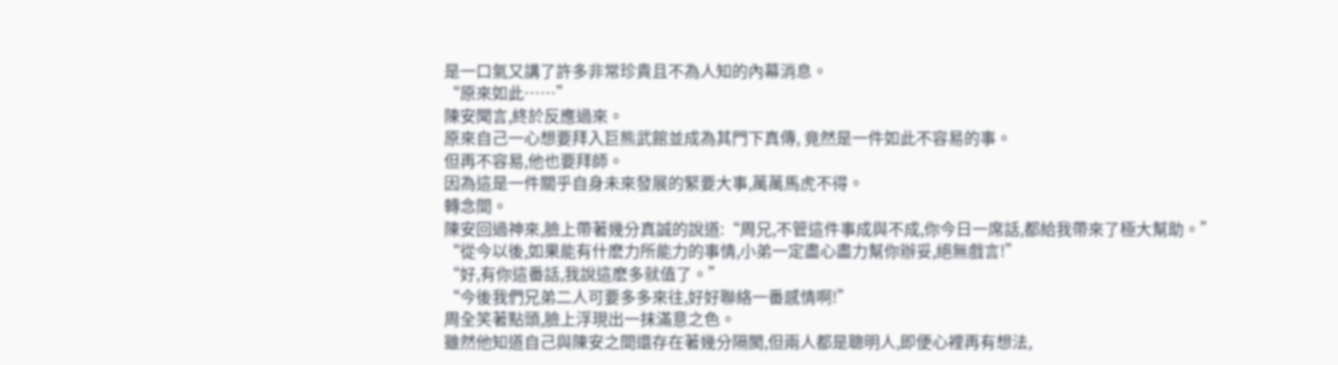是一口氣又講了許多非常珍貴且不為人知的內幕消息。
“原來如此……”
陳安聞言,終於反應過來。
原來自己一心想要拜入巨熊武館並成為其門下真傳, 竟然是一件如此不容易的事。
但再不容易,他也要拜師。
因為這是一件關乎自身未來發展的緊要大事,萬萬馬虎不得。
轉念間。
陳安回過神來,臉上帶著幾分真誠的說道:“周兄,不管這件事成與不成,你今日一席話,都給我帶來了極大幫助。”
“從今以後,如果能有什麽力所能力的事情,小弟一定盡心盡力幫你辦妥,絕無戲言!”
“好,有你這番話,我說這麽多就值了。”
“今後我們兄弟二人可要多多來往,好好聯絡一番感情啊!”
周全笑著點頭,臉上浮現出一抹滿意之色。
雖然他知道自己與陳安之間還存在著幾分隔閡,但兩人都是聰明人,即便心裡再有想法,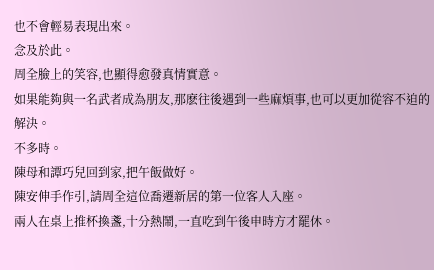也不會輕易表現出來。
念及於此。
周全臉上的笑容,也顯得愈發真情實意。
如果能夠與一名武者成為朋友,那麽往後遇到一些麻煩事,也可以更加從容不迫的解決。
不多時。
陳母和譚巧兒回到家,把午飯做好。
陳安伸手作引,請周全這位喬遷新居的第一位客人入座。
兩人在桌上推杯換盞,十分熱鬧,一直吃到午後申時方才罷休。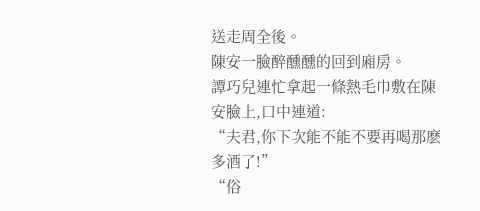送走周全後。
陳安一臉醉醺醺的回到廂房。
譚巧兒連忙拿起一條熱毛巾敷在陳安臉上,口中連道:
“夫君,你下次能不能不要再喝那麽多酒了!”
“俗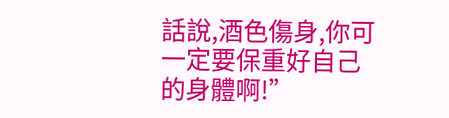話說,酒色傷身,你可一定要保重好自己的身體啊!”